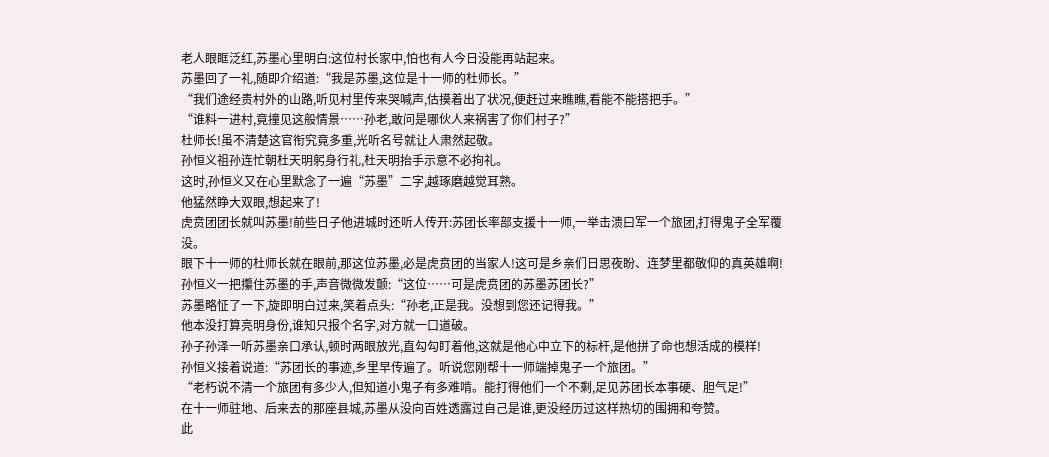老人眼眶泛红,苏墨心里明白:这位村长家中,怕也有人今日没能再站起来。
苏墨回了一礼,随即介绍道:“我是苏墨,这位是十一师的杜师长。”
“我们途经贵村外的山路,听见村里传来哭喊声,估摸着出了状况,便赶过来瞧瞧,看能不能搭把手。”
“谁料一进村,竟撞见这般情景……孙老,敢问是哪伙人来祸害了你们村子?”
杜师长!虽不清楚这官衔究竟多重,光听名号就让人肃然起敬。
孙恒义祖孙连忙朝杜天明躬身行礼,杜天明抬手示意不必拘礼。
这时,孙恒义又在心里默念了一遍“苏墨”二字,越琢磨越觉耳熟。
他猛然睁大双眼,想起来了!
虎贲团团长就叫苏墨!前些日子他进城时还听人传开:苏团长率部支援十一师,一举击溃曰军一个旅团,打得鬼子全军覆没。
眼下十一师的杜师长就在眼前,那这位苏墨,必是虎贲团的当家人!这可是乡亲们日思夜盼、连梦里都敬仰的真英雄啊!
孙恒义一把攥住苏墨的手,声音微微发颤:“这位……可是虎贲团的苏墨苏团长?”
苏墨略怔了一下,旋即明白过来,笑着点头:“孙老,正是我。没想到您还记得我。”
他本没打算亮明身份,谁知只报个名字,对方就一口道破。
孙子孙泽一听苏墨亲口承认,顿时两眼放光,直勾勾盯着他,这就是他心中立下的标杆,是他拼了命也想活成的模样!
孙恒义接着说道:“苏团长的事迹,乡里早传遍了。听说您刚帮十一师端掉鬼子一个旅团。”
“老朽说不清一个旅团有多少人,但知道小鬼子有多难啃。能打得他们一个不剩,足见苏团长本事硬、胆气足!”
在十一师驻地、后来去的那座县城,苏墨从没向百姓透露过自己是谁,更没经历过这样热切的围拥和夸赞。
此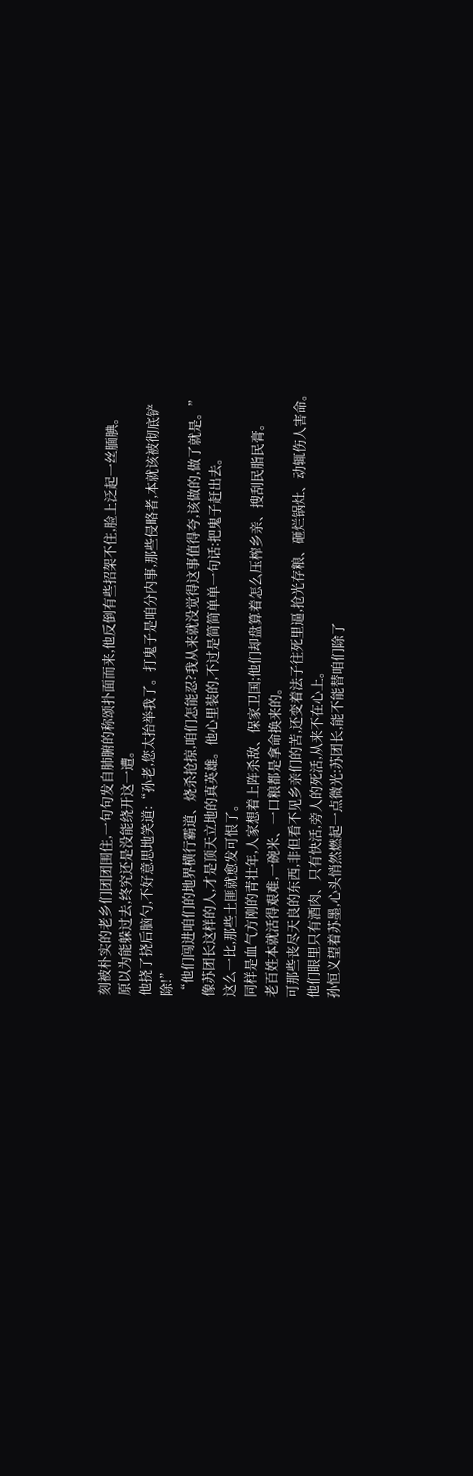刻被朴实的老乡们团团围住,一句句发自肺腑的称颂扑面而来,他反倒有些招架不住,脸上泛起一丝腼腆。
原以为能躲过去,终究还是没能绕开这一遭。
他挠了挠后脑勺,不好意思地笑道:“孙老,您太抬举我了。打鬼子是咱分内事,那些侵略者,本就该被彻底铲除!”
“他们闯进咱们的地界横行霸道、烧杀抢掠,咱们怎能忍?我从来就没觉得这事值得夸,该做的,做了就是。”
像苏团长这样的人,才是顶天立地的真英雄。他心里装的,不过是简简单单一句话:把鬼子赶出去。
这么一比,那些土匪就愈发可恨了。
同样是血气方刚的青壮年,人家想着上阵杀敌、保家卫国;他们却盘算着怎么压榨乡亲、搜刮民脂民膏。
老百姓本就活得艰难,一碗米、一口粮都是拿命换来的。
可那些丧尽天良的东西,非但看不见乡亲们的苦,还变着法子往死里逼,抢光存粮、砸烂锅灶、动辄伤人害命。
他们眼里只有酒肉、只有快活,旁人的死活,从来不在心上。
孙恒义望着苏墨,心头悄然燃起一点微光:苏团长,能不能替咱们除了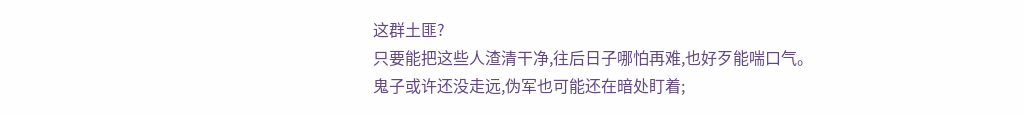这群土匪?
只要能把这些人渣清干净,往后日子哪怕再难,也好歹能喘口气。
鬼子或许还没走远,伪军也可能还在暗处盯着;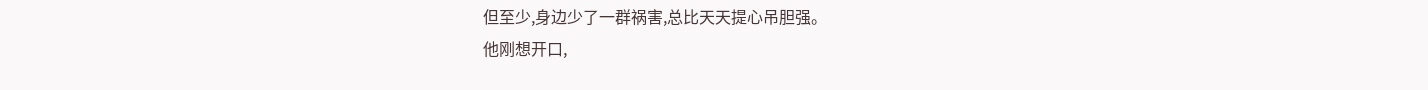但至少,身边少了一群祸害,总比天天提心吊胆强。
他刚想开口,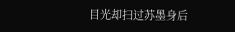目光却扫过苏墨身后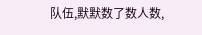队伍,默默数了数人数,